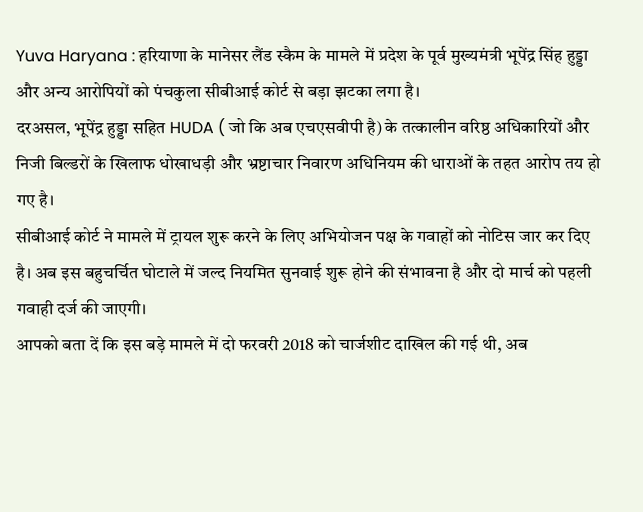Yuva Haryana : हरियाणा के मानेसर लैंड स्कैम के मामले में प्रदेश के पूर्व मुख्यमंत्री भूपेंद्र सिंह हुड्डा और अन्य आरोपियों को पंचकुला सीबीआई कोर्ट से बड़ा झटका लगा है।
दरअसल, भूपेंद्र हुड्डा सहित HUDA ( जो कि अब एचएसवीपी है) के तत्कालीन वरिष्ठ अधिकारियों और निजी बिल्डरों के खिलाफ धोखाधड़ी और भ्रष्टाचार निवारण अधिनियम की धाराओं के तहत आरोप तय हो गए है।
सीबीआई कोर्ट ने मामले में ट्रायल शुरू करने के लिए अभियोजन पक्ष के गवाहों को नोटिस जार कर दिए है। अब इस बहुचर्चित घोटाले में जल्द नियमित सुनवाई शुरू होने की संभावना है और दो मार्च को पहली गवाही दर्ज की जाएगी।
आपको बता दें कि इस बड़े मामले में दो फरवरी 2018 को चार्जशीट दाखिल की गई थी, अब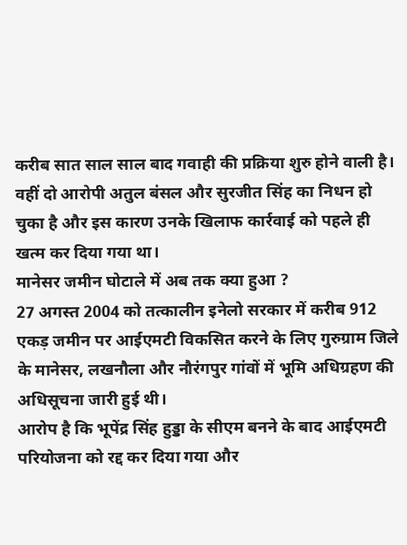करीब सात साल साल बाद गवाही की प्रक्रिया शुरु होने वाली है।
वहीं दो आरोपी अतुल बंसल और सुरजीत सिंह का निधन हो चुका है और इस कारण उनके खिलाफ कार्रवाई को पहले ही खत्म कर दिया गया था।
मानेसर जमीन घोटाले में अब तक क्या हुआ ?
27 अगस्त 2004 को तत्कालीन इनेलो सरकार में करीब 912 एकड़ जमीन पर आईएमटी विकसित करने के लिए गुरुग्राम जिले के मानेसर, लखनौला और नौरंगपुर गांवों में भूमि अधिग्रहण की अधिसूचना जारी हुई थी।
आरोप है कि भूपेंद्र सिंह हुड्डा के सीएम बनने के बाद आईएमटी परियोजना को रद्द कर दिया गया और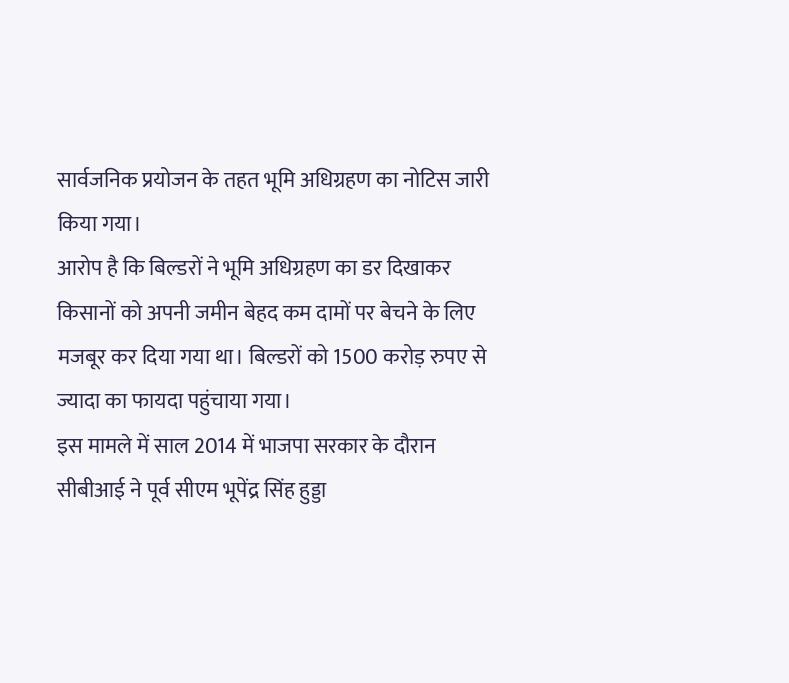सार्वजनिक प्रयोजन के तहत भूमि अधिग्रहण का नोटिस जारी किया गया।
आरोप है कि बिल्डरों ने भूमि अधिग्रहण का डर दिखाकर किसानों को अपनी जमीन बेहद कम दामों पर बेचने के लिए मजबूर कर दिया गया था। बिल्डरों को 1500 करोड़ रुपए से ज्यादा का फायदा पहुंचाया गया।
इस मामले में साल 2014 में भाजपा सरकार के दौरान सीबीआई ने पूर्व सीएम भूपेंद्र सिंह हुड्डा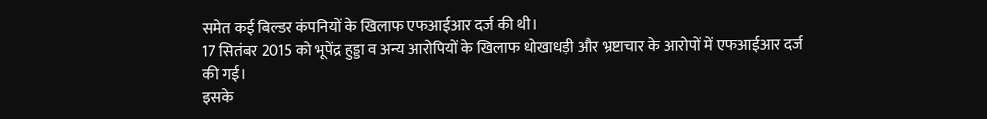समेत कई बिल्डर कंपनियों के खिलाफ एफआईआर दर्ज की थी।
17 सितंबर 2015 को भूपेंद्र हुड्डा व अन्य आरोपियों के खिलाफ धोखाधड़ी और भ्रष्टाचार के आरोपों में एफआईआर दर्ज की गई।
इसके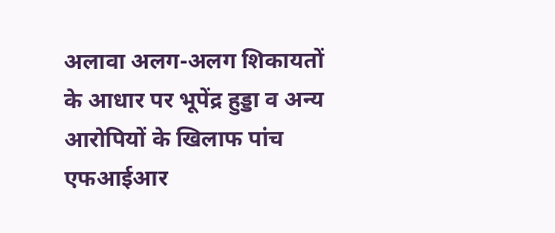अलावा अलग-अलग शिकायतों के आधार पर भूपेंद्र हुड्डा व अन्य आरोपियों के खिलाफ पांच एफआईआर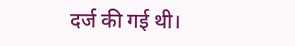दर्ज की गई थी।